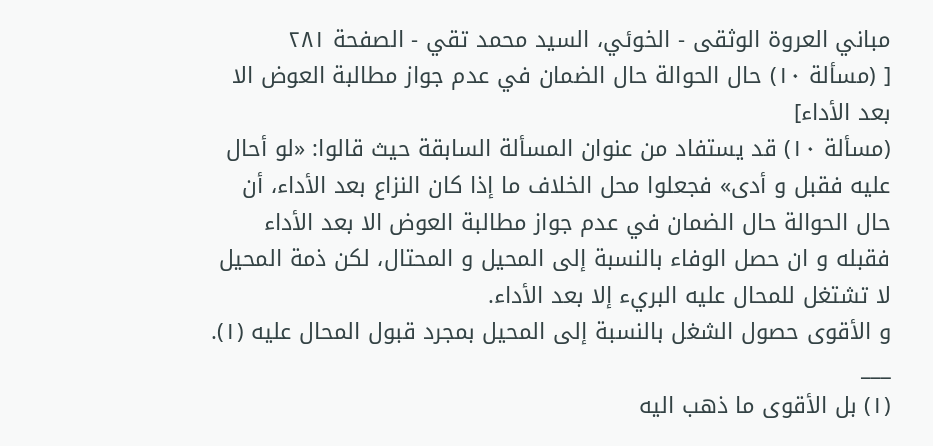مباني العروة الوثقى - الخوئي، السيد محمد تقي - الصفحة ٢٨١
[ (مسألة ١٠) حال الحوالة حال الضمان في عدم جواز مطالبة العوض الا بعد الأداء]
(مسألة ١٠) قد يستفاد من عنوان المسألة السابقة حيث قالوا: «لو أحال عليه فقبل و أدى» فجعلوا محل الخلاف ما إذا كان النزاع بعد الأداء، أن حال الحوالة حال الضمان في عدم جواز مطالبة العوض الا بعد الأداء فقبله و ان حصل الوفاء بالنسبة إلى المحيل و المحتال، لكن ذمة المحيل لا تشتغل للمحال عليه البريء إلا بعد الأداء.
و الأقوى حصول الشغل بالنسبة إلى المحيل بمجرد قبول المحال عليه (١).
___
(١) بل الأقوى ما ذهب اليه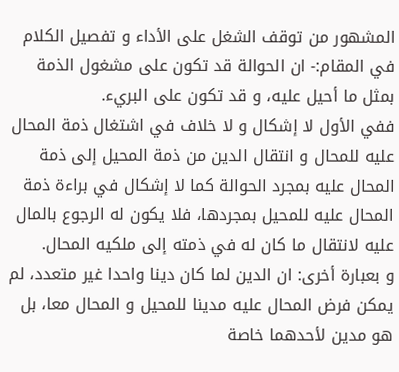المشهور من توقف الشغل على الأداء و تفصيل الكلام في المقام:- ان الحوالة قد تكون على مشغول الذمة بمثل ما أحيل عليه، و قد تكون على البريء.
ففي الأول لا إشكال و لا خلاف في اشتغال ذمة المحال عليه للمحال و انتقال الدين من ذمة المحيل إلى ذمة المحال عليه بمجرد الحوالة كما لا إشكال في براءة ذمة المحال عليه للمحيل بمجردها، فلا يكون له الرجوع بالمال عليه لانتقال ما كان له في ذمته إلى ملكيه المحال.
و بعبارة أخرى: ان الدين لما كان دينا واحدا غير متعدد، لم يمكن فرض المحال عليه مدينا للمحيل و المحال معا، بل هو مدين لأحدهما خاصة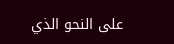على النحو الذي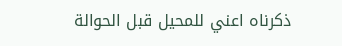ذكرناه اعني للمحيل قبل الحوالة